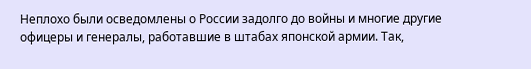Неплохо были осведомлены о России задолго до войны и многие другие офицеры и генералы, работавшие в штабах японской армии. Так,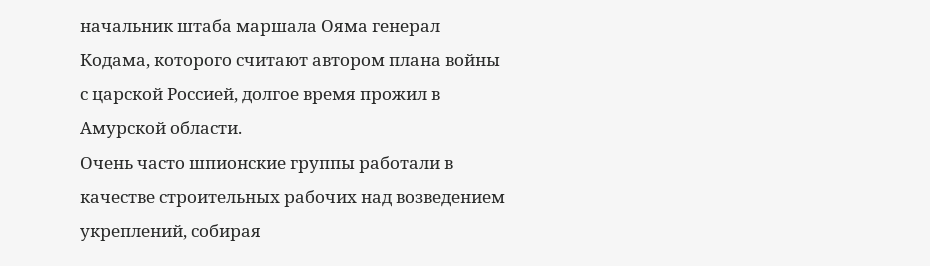начальник штаба маршала Ояма генерал Кодама, которого считают автором плана войны с царской Россией, долгое время прожил в Амурской области.
Очень часто шпионские группы работали в качестве строительных рабочих над возведением укреплений, собирая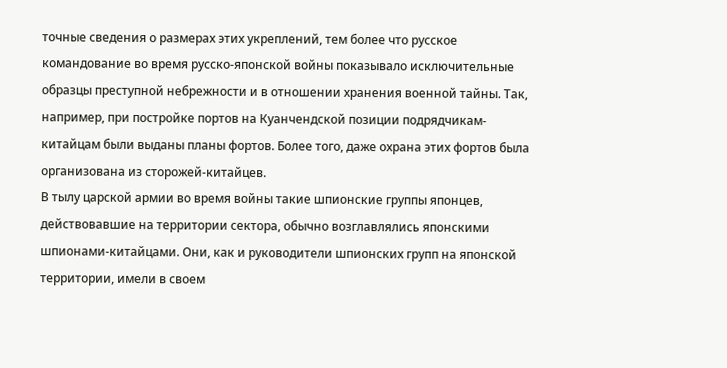точные сведения о размерах этих укреплений, тем более что русское командование во время русско-японской войны показывало исключительные образцы преступной небрежности и в отношении хранения военной тайны. Так, например, при постройке портов на Куанчендской позиции подрядчикам-китайцам были выданы планы фортов. Более того, даже охрана этих фортов была организована из сторожей-китайцев.
В тылу царской армии во время войны такие шпионские группы японцев, действовавшие на территории сектора, обычно возглавлялись японскими шпионами-китайцами. Они, как и руководители шпионских групп на японской территории, имели в своем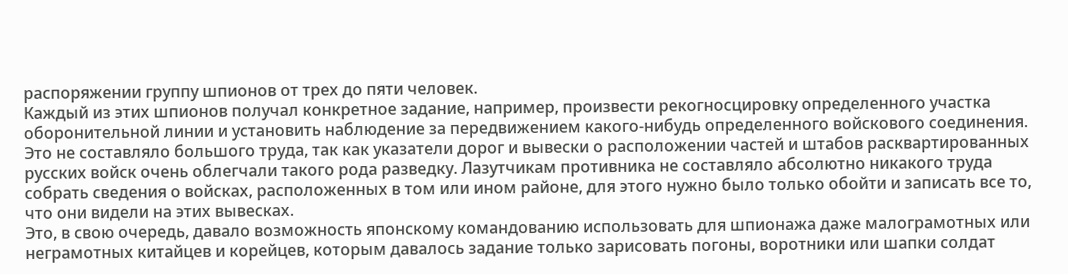распоряжении группу шпионов от трех до пяти человек.
Каждый из этих шпионов получал конкретное задание, например, произвести рекогносцировку определенного участка оборонительной линии и установить наблюдение за передвижением какого-нибудь определенного войскового соединения. Это не составляло большого труда, так как указатели дорог и вывески о расположении частей и штабов расквартированных русских войск очень облегчали такого рода разведку. Лазутчикам противника не составляло абсолютно никакого труда собрать сведения о войсках, расположенных в том или ином районе, для этого нужно было только обойти и записать все то, что они видели на этих вывесках.
Это, в свою очередь, давало возможность японскому командованию использовать для шпионажа даже малограмотных или неграмотных китайцев и корейцев, которым давалось задание только зарисовать погоны, воротники или шапки солдат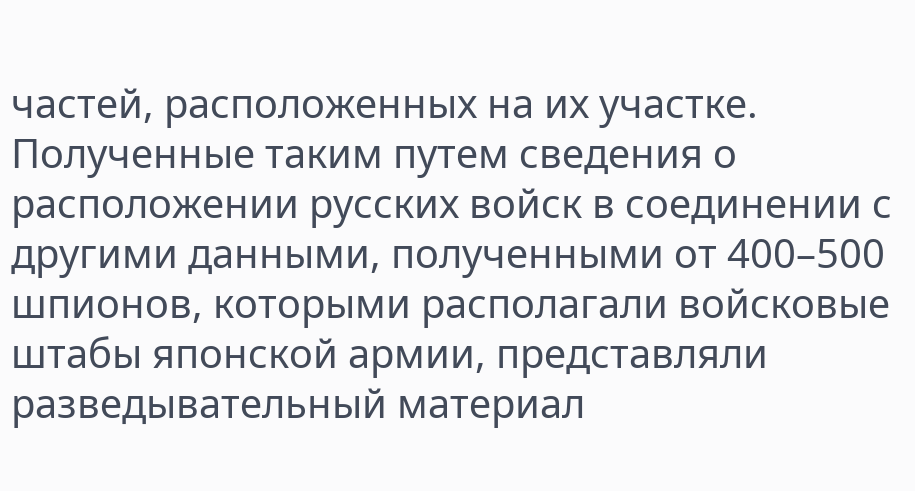частей, расположенных на их участке. Полученные таким путем сведения о расположении русских войск в соединении с другими данными, полученными от 400–500 шпионов, которыми располагали войсковые штабы японской армии, представляли разведывательный материал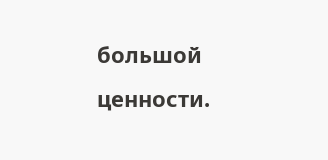большой ценности.